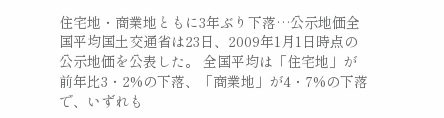住宅地・商業地ともに3年ぶり下落…公示地価全国平均国土交通省は23日、2009年1月1日時点の公示地価を公表した。 全国平均は「住宅地」が前年比3・2%の下落、「商業地」が4・7%の下落で、いずれも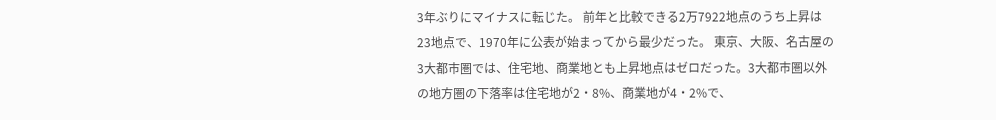3年ぶりにマイナスに転じた。 前年と比較できる2万7922地点のうち上昇は23地点で、1970年に公表が始まってから最少だった。 東京、大阪、名古屋の3大都市圏では、住宅地、商業地とも上昇地点はゼロだった。3大都市圏以外の地方圏の下落率は住宅地が2・8%、商業地が4・2%で、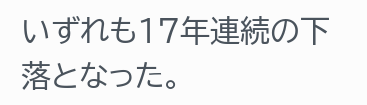いずれも17年連続の下落となった。